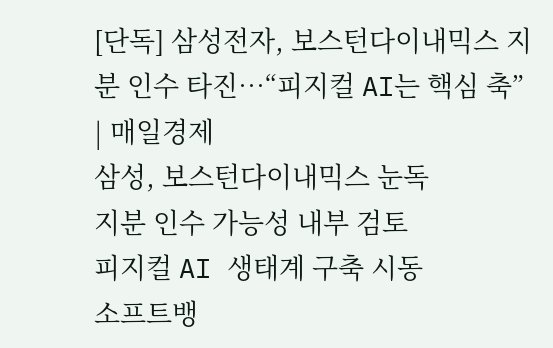[단독] 삼성전자, 보스턴다이내믹스 지분 인수 타진…“피지컬 AI는 핵심 축” | 매일경제
삼성, 보스턴다이내믹스 눈독
지분 인수 가능성 내부 검토
피지컬 AI 생태계 구축 시동
소프트뱅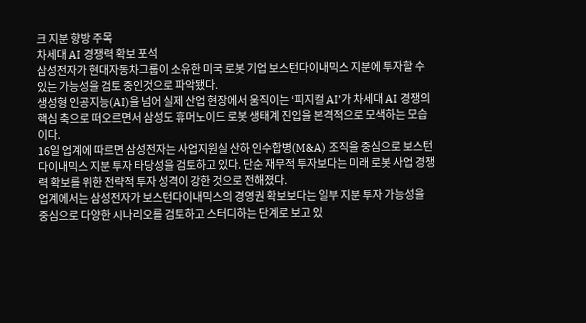크 지분 향방 주목
차세대 AI 경쟁력 확보 포석
삼성전자가 현대자동차그룹이 소유한 미국 로봇 기업 보스턴다이내믹스 지분에 투자할 수 있는 가능성을 검토 중인것으로 파악됐다.
생성형 인공지능(AI)을 넘어 실제 산업 현장에서 움직이는 ‘피지컬 AI’가 차세대 AI 경쟁의 핵심 축으로 떠오르면서 삼성도 휴머노이드 로봇 생태계 진입을 본격적으로 모색하는 모습이다.
16일 업계에 따르면 삼성전자는 사업지원실 산하 인수합병(M&A) 조직을 중심으로 보스턴다이내믹스 지분 투자 타당성을 검토하고 있다. 단순 재무적 투자보다는 미래 로봇 사업 경쟁력 확보를 위한 전략적 투자 성격이 강한 것으로 전해졌다.
업계에서는 삼성전자가 보스턴다이내믹스의 경영권 확보보다는 일부 지분 투자 가능성을 중심으로 다양한 시나리오를 검토하고 스터디하는 단계로 보고 있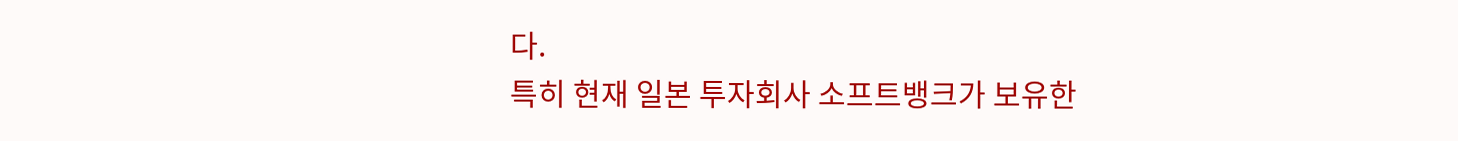다.
특히 현재 일본 투자회사 소프트뱅크가 보유한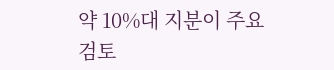약 10%대 지분이 주요 검토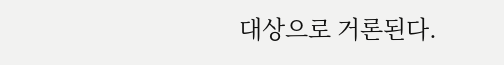대상으로 거론된다.